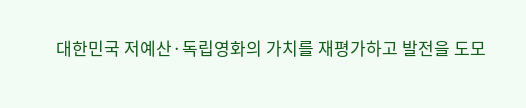대한민국 저예산·독립영화의 가치를 재평가하고 발전을 도모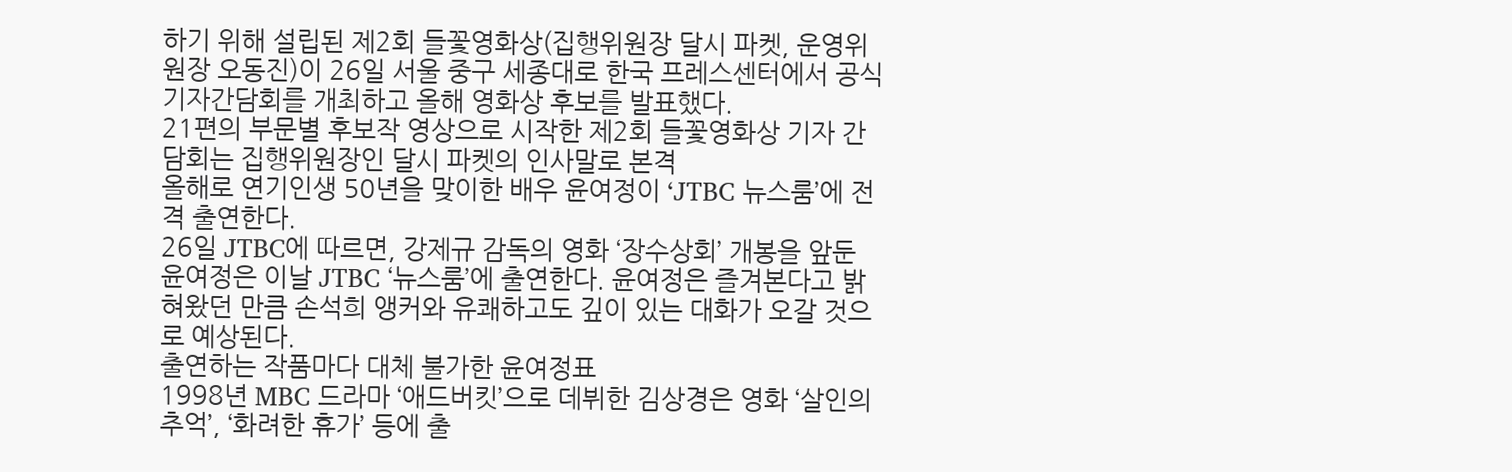하기 위해 설립된 제2회 들꽃영화상(집행위원장 달시 파켓, 운영위원장 오동진)이 26일 서울 중구 세종대로 한국 프레스센터에서 공식 기자간담회를 개최하고 올해 영화상 후보를 발표했다.
21편의 부문별 후보작 영상으로 시작한 제2회 들꽃영화상 기자 간담회는 집행위원장인 달시 파켓의 인사말로 본격
올해로 연기인생 50년을 맞이한 배우 윤여정이 ‘JTBC 뉴스룸’에 전격 출연한다.
26일 JTBC에 따르면, 강제규 감독의 영화 ‘장수상회’ 개봉을 앞둔 윤여정은 이날 JTBC ‘뉴스룸’에 출연한다. 윤여정은 즐겨본다고 밝혀왔던 만큼 손석희 앵커와 유쾌하고도 깊이 있는 대화가 오갈 것으로 예상된다.
출연하는 작품마다 대체 불가한 윤여정표
1998년 MBC 드라마 ‘애드버킷’으로 데뷔한 김상경은 영화 ‘살인의 추억’, ‘화려한 휴가’ 등에 출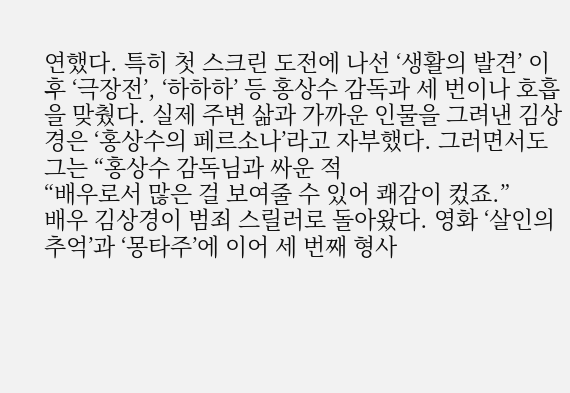연했다. 특히 첫 스크린 도전에 나선 ‘생활의 발견’ 이후 ‘극장전’, ‘하하하’ 등 홍상수 감독과 세 번이나 호흡을 맞췄다. 실제 주변 삶과 가까운 인물을 그려낸 김상경은 ‘홍상수의 페르소나’라고 자부했다. 그러면서도 그는 “홍상수 감독님과 싸운 적
“배우로서 많은 걸 보여줄 수 있어 쾌감이 컸죠.”
배우 김상경이 범죄 스릴러로 돌아왔다. 영화 ‘살인의 추억’과 ‘몽타주’에 이어 세 번째 형사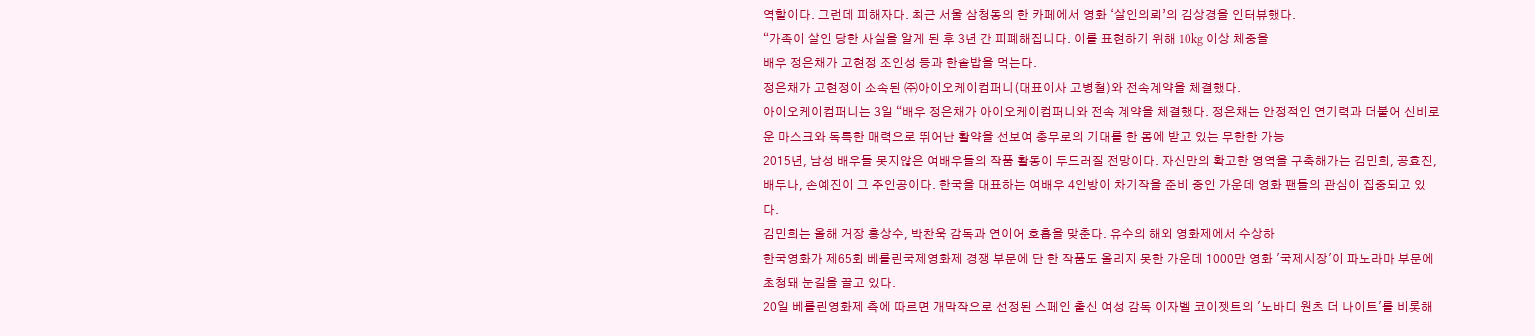역할이다. 그런데 피해자다. 최근 서울 삼청동의 한 카페에서 영화 ‘살인의뢰’의 김상경을 인터뷰했다.
“가족이 살인 당한 사실을 알게 된 후 3년 간 피폐해집니다. 이를 표현하기 위해 10kg 이상 체중을
배우 정은채가 고현정 조인성 등과 한솥밥을 먹는다.
정은채가 고현정이 소속된 ㈜아이오케이컴퍼니(대표이사 고병철)와 전속계약을 체결했다.
아이오케이컴퍼니는 3일 “배우 정은채가 아이오케이컴퍼니와 전속 계약을 체결했다. 정은채는 안정적인 연기력과 더불어 신비로운 마스크와 독특한 매력으로 뛰어난 활약을 선보여 충무로의 기대를 한 몸에 받고 있는 무한한 가능
2015년, 남성 배우들 못지않은 여배우들의 작품 활동이 두드러질 전망이다. 자신만의 확고한 영역을 구축해가는 김민희, 공효진, 배두나, 손예진이 그 주인공이다. 한국을 대표하는 여배우 4인방이 차기작을 준비 중인 가운데 영화 팬들의 관심이 집중되고 있다.
김민희는 올해 거장 홍상수, 박찬욱 감독과 연이어 호흡을 맞춘다. 유수의 해외 영화제에서 수상하
한국영화가 제65회 베를린국제영화제 경쟁 부문에 단 한 작품도 올리지 못한 가운데 1000만 영화 '국제시장'이 파노라마 부문에 초청돼 눈길을 끌고 있다.
20일 베를린영화제 측에 따르면 개막작으로 선정된 스페인 출신 여성 감독 이자벨 코이젯트의 '노바디 원츠 더 나이트'를 비롯해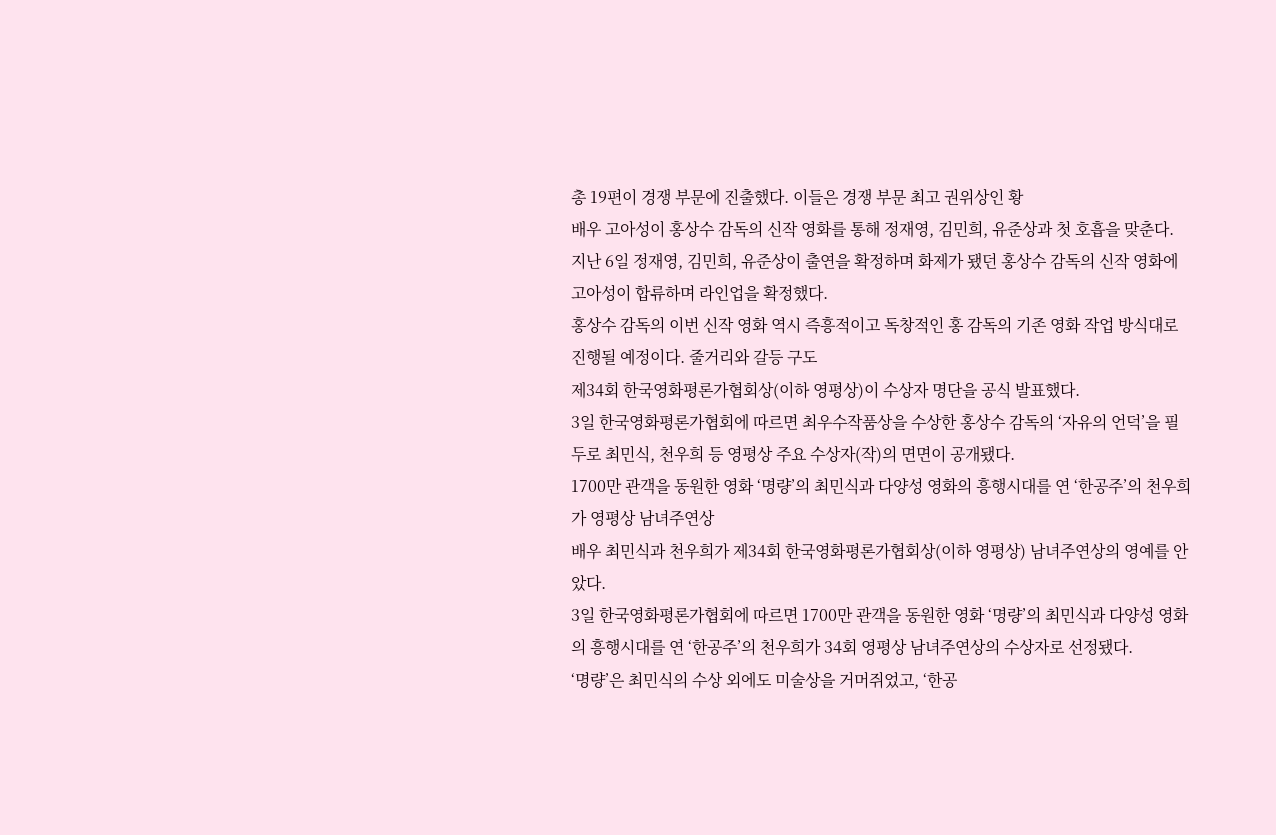총 19편이 경쟁 부문에 진출했다. 이들은 경쟁 부문 최고 권위상인 황
배우 고아성이 홍상수 감독의 신작 영화를 통해 정재영, 김민희, 유준상과 첫 호흡을 맞춘다.
지난 6일 정재영, 김민희, 유준상이 출연을 확정하며 화제가 됐던 홍상수 감독의 신작 영화에 고아성이 합류하며 라인업을 확정했다.
홍상수 감독의 이번 신작 영화 역시 즉흥적이고 독창적인 홍 감독의 기존 영화 작업 방식대로 진행될 예정이다. 줄거리와 갈등 구도
제34회 한국영화평론가협회상(이하 영평상)이 수상자 명단을 공식 발표했다.
3일 한국영화평론가협회에 따르면 최우수작품상을 수상한 홍상수 감독의 ‘자유의 언덕’을 필두로 최민식, 천우희 등 영평상 주요 수상자(작)의 면면이 공개됐다.
1700만 관객을 동원한 영화 ‘명량’의 최민식과 다양성 영화의 흥행시대를 연 ‘한공주’의 천우희가 영평상 남녀주연상
배우 최민식과 천우희가 제34회 한국영화평론가협회상(이하 영평상) 남녀주연상의 영예를 안았다.
3일 한국영화평론가협회에 따르면 1700만 관객을 동원한 영화 ‘명량’의 최민식과 다양성 영화의 흥행시대를 연 ‘한공주’의 천우희가 34회 영평상 남녀주연상의 수상자로 선정됐다.
‘명량’은 최민식의 수상 외에도 미술상을 거머쥐었고, ‘한공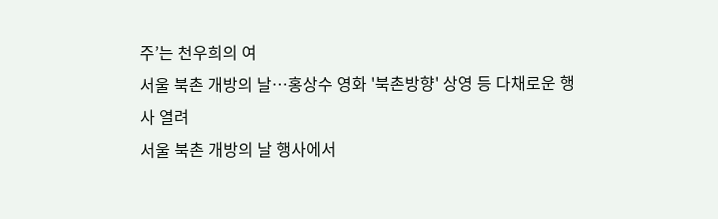주’는 천우희의 여
서울 북촌 개방의 날…홍상수 영화 '북촌방향' 상영 등 다채로운 행사 열려
서울 북촌 개방의 날 행사에서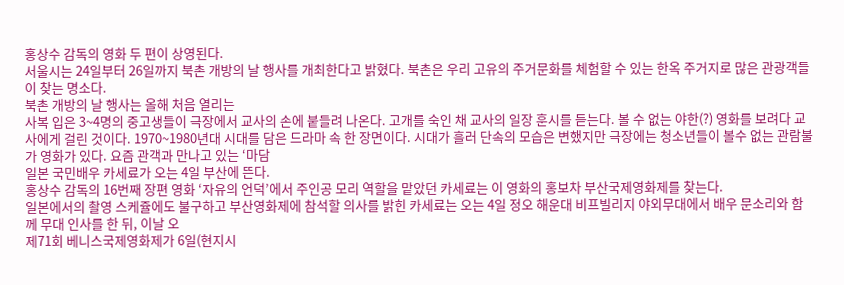홍상수 감독의 영화 두 편이 상영된다.
서울시는 24일부터 26일까지 북촌 개방의 날 행사를 개최한다고 밝혔다. 북촌은 우리 고유의 주거문화를 체험할 수 있는 한옥 주거지로 많은 관광객들이 찾는 명소다.
북촌 개방의 날 행사는 올해 처음 열리는
사복 입은 3~4명의 중고생들이 극장에서 교사의 손에 붙들려 나온다. 고개를 숙인 채 교사의 일장 훈시를 듣는다. 볼 수 없는 야한(?) 영화를 보려다 교사에게 걸린 것이다. 1970~1980년대 시대를 담은 드라마 속 한 장면이다. 시대가 흘러 단속의 모습은 변했지만 극장에는 청소년들이 볼수 없는 관람불가 영화가 있다. 요즘 관객과 만나고 있는 ‘마담
일본 국민배우 카세료가 오는 4일 부산에 뜬다.
홍상수 감독의 16번째 장편 영화 ‘자유의 언덕’에서 주인공 모리 역할을 맡았던 카세료는 이 영화의 홍보차 부산국제영화제를 찾는다.
일본에서의 촬영 스케쥴에도 불구하고 부산영화제에 참석할 의사를 밝힌 카세료는 오는 4일 정오 해운대 비프빌리지 야외무대에서 배우 문소리와 함께 무대 인사를 한 뒤, 이날 오
제71회 베니스국제영화제가 6일(현지시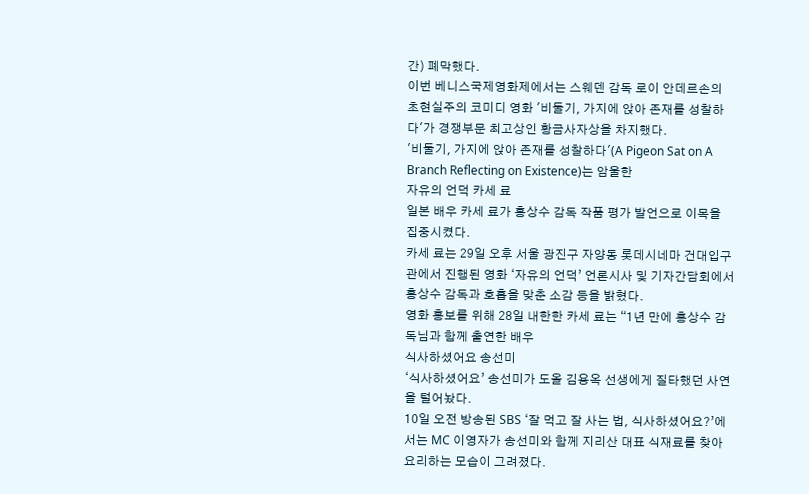간) 폐막했다.
이번 베니스국제영화제에서는 스웨덴 감독 로이 안데르손의 초현실주의 코미디 영화 '비둘기, 가지에 앉아 존재를 성찰하다'가 경쟁부문 최고상인 황금사자상을 차지했다.
'비둘기, 가지에 앉아 존재를 성찰하다'(A Pigeon Sat on A Branch Reflecting on Existence)는 암울한
자유의 언덕 카세 료
일본 배우 카세 료가 홍상수 감독 작품 평가 발언으로 이목을 집중시켰다.
카세 료는 29일 오후 서울 광진구 자양동 롯데시네마 건대입구관에서 진행된 영화 ‘자유의 언덕’ 언론시사 및 기자간담회에서 홍상수 감독과 호흡을 맞춘 소감 등을 밝혔다.
영화 홍보를 위해 28일 내한한 카세 료는 “1년 만에 홍상수 감독님과 함께 출연한 배우
식사하셨어요 송선미
‘식사하셨어요’ 송선미가 도올 김용옥 선생에게 질타했던 사연을 털어놨다.
10일 오전 방송된 SBS ‘잘 먹고 잘 사는 법, 식사하셨어요?’에서는 MC 이영자가 송선미와 함께 지리산 대표 식재료를 찾아 요리하는 모습이 그려졌다.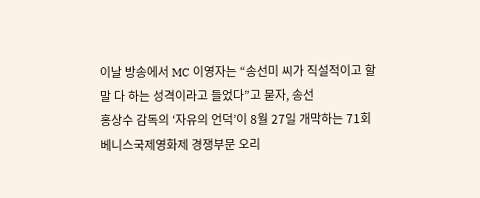이날 방송에서 MC 이영자는 “송선미 씨가 직설적이고 할 말 다 하는 성격이라고 들었다”고 묻자, 송선
홍상수 감독의 ‘자유의 언덕’이 8월 27일 개막하는 71회 베니스국제영화제 경쟁부문 오리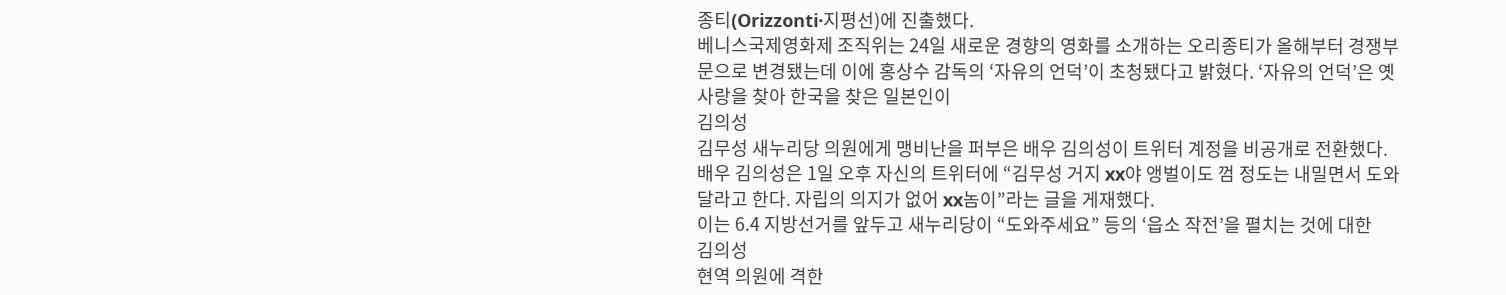종티(Orizzonti·지평선)에 진출했다.
베니스국제영화제 조직위는 24일 새로운 경향의 영화를 소개하는 오리종티가 올해부터 경쟁부문으로 변경됐는데 이에 홍상수 감독의 ‘자유의 언덕’이 초청됐다고 밝혔다. ‘자유의 언덕’은 옛 사랑을 찾아 한국을 찾은 일본인이
김의성
김무성 새누리당 의원에게 맹비난을 퍼부은 배우 김의성이 트위터 계정을 비공개로 전환했다.
배우 김의성은 1일 오후 자신의 트위터에 “김무성 거지 xx야 앵벌이도 껌 정도는 내밀면서 도와달라고 한다. 자립의 의지가 없어 xx놈이”라는 글을 게재했다.
이는 6.4 지방선거를 앞두고 새누리당이 “도와주세요” 등의 ‘읍소 작전’을 펼치는 것에 대한
김의성
현역 의원에 격한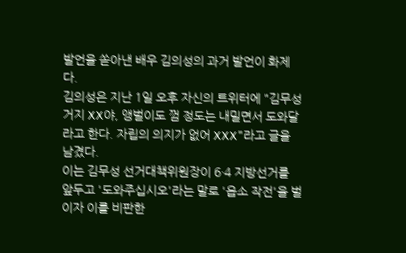발언을 쏟아낸 배우 김의성의 과거 발언이 화제다.
김의성은 지난 1일 오후 자신의 트위터에 "김무성 거지 XX야, 앵벌이도 껌 정도는 내밀면서 도와달라고 한다. 자립의 의지가 없어 XXX"라고 글을 남겼다.
이는 김무성 선거대책위원장이 6·4 지방선거를 앞두고 '도와주십시오'라는 말로 '읍소 작전'을 벌이자 이를 비판한